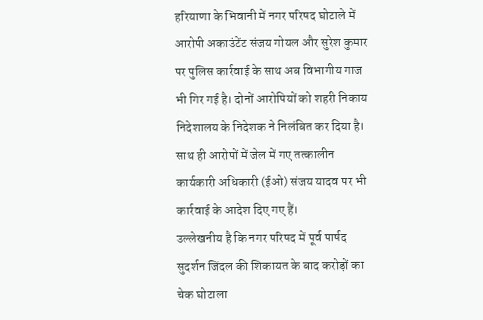हरियाणा के भिवानी में नगर परिषद घोटाले में आरोपी अकाउंटेंट संजय गोयल और सुरेश कुमार पर पुलिस कार्रवाई के साथ अब विभागीय गाज भी गिर गई है। दोनों आरोपियों को शहरी निकाय निदेशालय के निदेशक ने निलंबित कर दिया है। साथ ही आरोपों में जेल में गए तत्कालीन कार्यकारी अधिकारी (ईओ) संजय यादव पर भी कार्रवाई के आदेश दिए गए हैं।
उल्लेखनीय है कि नगर परिषद में पूर्व पार्षद सुदर्शन जिंदल की शिकायत के बाद करोड़ों का चेक घोटाला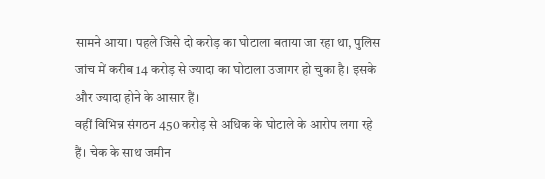सामने आया। पहले जिसे दो करोड़ का घोटाला बताया जा रहा था, पुलिस जांच में करीब 14 करोड़ से ज्यादा का घोटाला उजागर हो चुका है। इसके और ज्यादा होने के आसार हैं।
वहीं विभिन्न संगठन 450 करोड़ से अधिक के घोटाले के आरोप लगा रहे हैं। चेक के साथ जमीन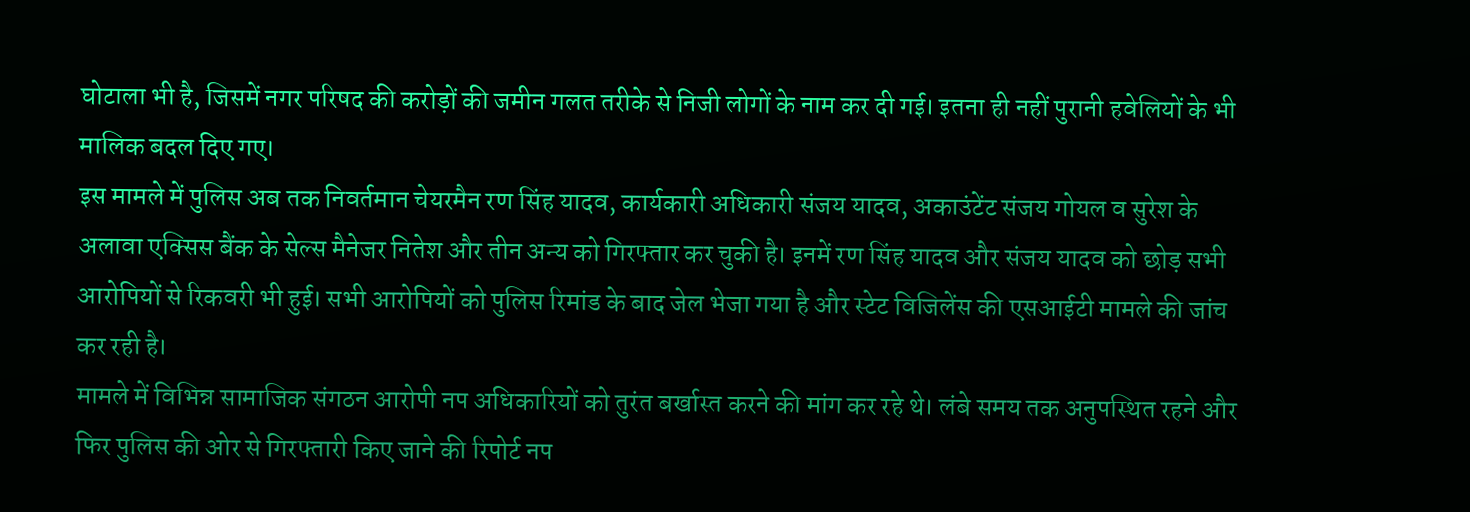घोटाला भी है, जिसमें नगर परिषद की करोड़ों की जमीन गलत तरीके से निजी लोगों के नाम कर दी गई। इतना ही नहीं पुरानी हवेलियों के भी मालिक बदल दिए गए।
इस मामले में पुलिस अब तक निवर्तमान चेयरमैन रण सिंह यादव, कार्यकारी अधिकारी संजय यादव, अकाउंटेंट संजय गोयल व सुरेश के अलावा एक्सिस बैंक के सेल्स मैनेजर नितेश और तीन अन्य को गिरफ्तार कर चुकी है। इनमें रण सिंह यादव और संजय यादव को छोड़ सभी आरोपियों से रिकवरी भी हुई। सभी आरोपियों को पुलिस रिमांड के बाद जेल भेजा गया है और स्टेट विजिलेंस की एसआईटी मामले की जांच कर रही है।
मामले में विभिन्न सामाजिक संगठन आरोपी नप अधिकारियों को तुरंत बर्खास्त करने की मांग कर रहे थे। लंबे समय तक अनुपस्थित रहने और फिर पुलिस की ओर से गिरफ्तारी किए जाने की रिपोर्ट नप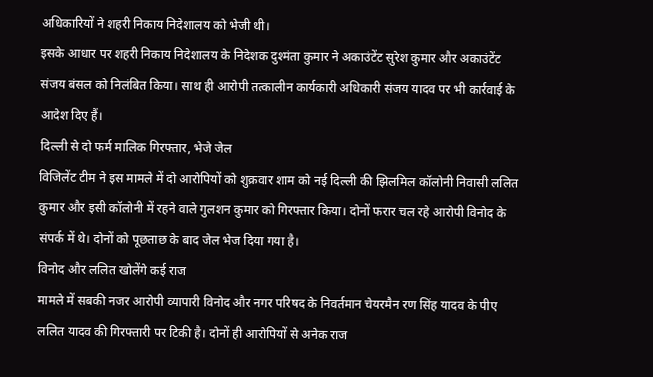अधिकारियों ने शहरी निकाय निदेशालय को भेजी थी।
इसके आधार पर शहरी निकाय निदेशालय के निदेशक दुश्मंता कुमार ने अकाउंटेंट सुरेश कुमार और अकाउंटेंट संजय बंसल को निलंबित किया। साथ ही आरोपी तत्कालीन कार्यकारी अधिकारी संजय यादव पर भी कार्रवाई के आदेश दिए हैं।
दिल्ली से दो फर्म मालिक गिरफ्तार, भेजे जेल
विजिलेंट टीम ने इस मामले में दो आरोपियों को शुक्रवार शाम को नई दिल्ली की झिलमिल कॉलोनी निवासी ललित कुमार और इसी कॉलोनी में रहने वाले गुलशन कुमार को गिरफ्तार किया। दोनों फरार चल रहे आरोपी विनोद के संपर्क में थे। दोनों को पूछताछ के बाद जेल भेज दिया गया है।
विनोद और ललित खोलेंगे कई राज
मामले में सबकी नजर आरोपी व्यापारी विनोद और नगर परिषद के निवर्तमान चेयरमैन रण सिंह यादव के पीए ललित यादव की गिरफ्तारी पर टिकी है। दोनों ही आरोपियों से अनेक राज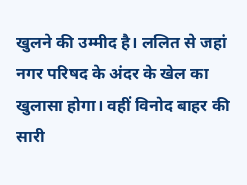खुलने की उम्मीद है। ललित से जहां नगर परिषद के अंदर के खेल का खुलासा होगा। वहीं विनोद बाहर की सारी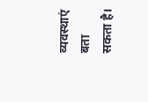व्यवस्थाएं बता सकता है।